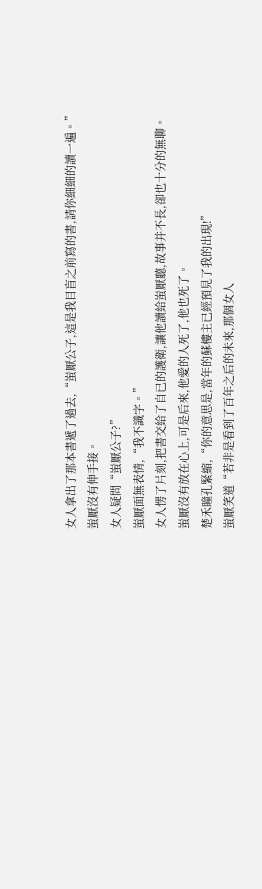女人拿出了那本書遞了過去,“蚩厭公子,這是我目盲之前寫的書,請你細細的讀一遍。”
蚩厭沒有伸手接。
女人疑問“蚩厭公子?”
蚩厭面無表情,“我不識字。”
女人愣了片刻,把書交給了自已的護衛,讓他讀給蚩厭聽,故事并不長,卻也十分的無聊。
蚩厭沒有放在心上,可是后來,他愛的人死了,他也死了。
楚禾瞳孔緊縮,“你的意思是,當年的蘇樓主已經預見了我的出現!”
蚩厭笑道“若非是看到了百年之后的未來,那個女人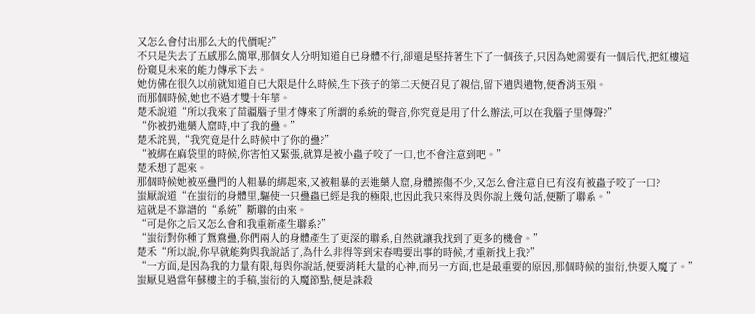又怎么會付出那么大的代價呢?”
不只是失去了五感那么簡單,那個女人分明知道自已身體不行,卻還是堅持著生下了一個孩子,只因為她需要有一個后代,把紅樓這份窺見未來的能力傳承下去。
她仿佛在很久以前就知道自已大限是什么時候,生下孩子的第二天便召見了親信,留下遺與遺物,便香消玉殞。
而那個時候,她也不過才雙十年華。
楚禾說道“所以我來了苗疆腦子里才傳來了所謂的系統的聲音,你究竟是用了什么辦法,可以在我腦子里傳聲?”
“你被扔進藥人窟時,中了我的蠱。”
楚禾詫異,“我究竟是什么時候中了你的蠱?”
“被綁在麻袋里的時候,你害怕又緊張,就算是被小蟲子咬了一口,也不會注意到吧。”
楚禾想了起來。
那個時候她被巫蠱門的人粗暴的綁起來,又被粗暴的丟進藥人窟,身體擦傷不少,又怎么會注意自已有沒有被蟲子咬了一口?
蚩厭說道“在蚩衍的身體里,驅使一只蠱蟲已經是我的極限,也因此我只來得及與你說上幾句話,便斷了聯系。”
這就是不靠譜的“系統”斷聯的由來。
“可是你之后又怎么會和我重新產生聯系?”
“蚩衍對你種了鴛鴦蠱,你們兩人的身體產生了更深的聯系,自然就讓我找到了更多的機會。”
楚禾“所以說,你早就能夠與我說話了,為什么非得等到宋春鳴要出事的時候,才重新找上我?”
“一方面,是因為我的力量有限,每與你說話,便要消耗大量的心神,而另一方面,也是最重要的原因,那個時候的蚩衍,快要入魔了。”
蚩厭見過當年蘇樓主的手稿,蚩衍的入魔節點,便是誅殺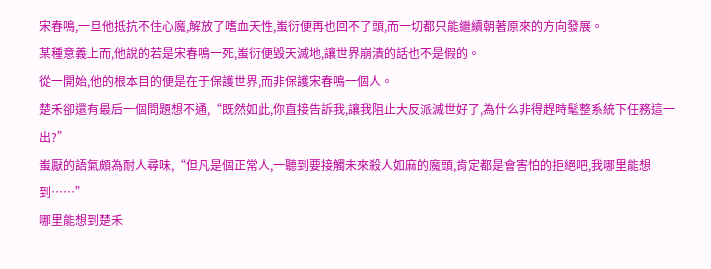宋春鳴,一旦他抵抗不住心魔,解放了嗜血天性,蚩衍便再也回不了頭,而一切都只能繼續朝著原來的方向發展。
某種意義上而,他說的若是宋春鳴一死,蚩衍便毀天滅地,讓世界崩潰的話也不是假的。
從一開始,他的根本目的便是在于保護世界,而非保護宋春鳴一個人。
楚禾卻還有最后一個問題想不通,“既然如此,你直接告訴我,讓我阻止大反派滅世好了,為什么非得趕時髦整系統下任務這一出?”
蚩厭的語氣頗為耐人尋味,“但凡是個正常人,一聽到要接觸未來殺人如麻的魔頭,肯定都是會害怕的拒絕吧,我哪里能想到……”
哪里能想到楚禾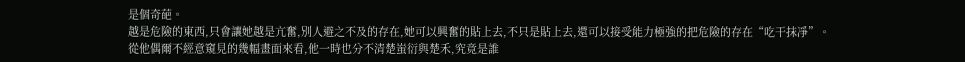是個奇葩。
越是危險的東西,只會讓她越是亢奮,別人避之不及的存在,她可以興奮的貼上去,不只是貼上去,還可以接受能力極強的把危險的存在“吃干抹凈”。
從他偶爾不經意窺見的幾幅畫面來看,他一時也分不清楚蚩衍與楚禾,究竟是誰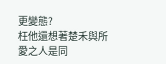更變態?
枉他還想著楚禾與所愛之人是同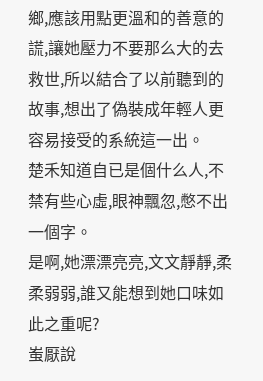鄉,應該用點更溫和的善意的謊,讓她壓力不要那么大的去救世,所以結合了以前聽到的故事,想出了偽裝成年輕人更容易接受的系統這一出。
楚禾知道自已是個什么人,不禁有些心虛,眼神飄忽,憋不出一個字。
是啊,她漂漂亮亮,文文靜靜,柔柔弱弱,誰又能想到她口味如此之重呢?
蚩厭說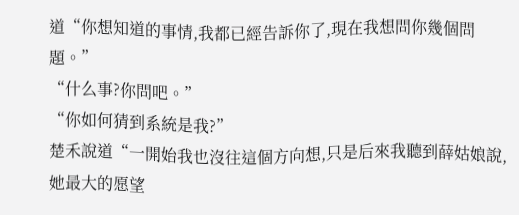道“你想知道的事情,我都已經告訴你了,現在我想問你幾個問題。”
“什么事?你問吧。”
“你如何猜到系統是我?”
楚禾說道“一開始我也沒往這個方向想,只是后來我聽到薛姑娘說,她最大的愿望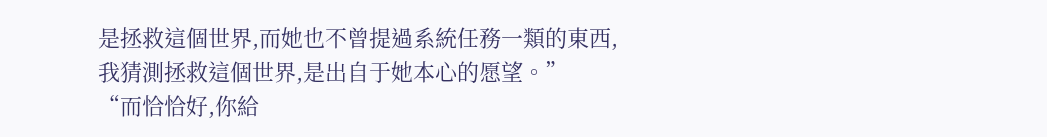是拯救這個世界,而她也不曾提過系統任務一類的東西,我猜測拯救這個世界,是出自于她本心的愿望。”
“而恰恰好,你給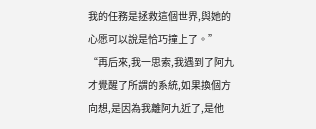我的任務是拯救這個世界,與她的心愿可以說是恰巧撞上了。”
“再后來,我一思索,我遇到了阿九才覺醒了所謂的系統,如果換個方向想,是因為我離阿九近了,是他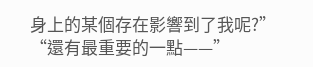身上的某個存在影響到了我呢?”
“還有最重要的一點——”